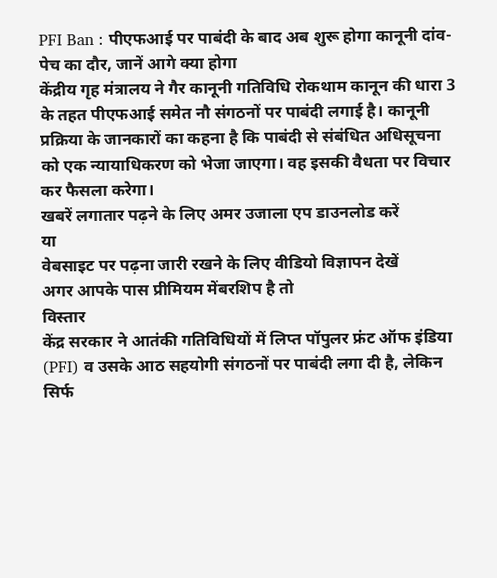PFI Ban : पीएफआई पर पाबंदी के बाद अब शुरू होगा कानूनी दांव-पेच का दौर, जानें आगे क्या होगा
केंद्रीय गृह मंत्रालय ने गैर कानूनी गतिविधि रोकथाम कानून की धारा 3 के तहत पीएफआई समेत नौ संगठनों पर पाबंदी लगाई है। कानूनी प्रक्रिया के जानकारों का कहना है कि पाबंदी से संबंधित अधिसूचना को एक न्यायाधिकरण को भेजा जाएगा। वह इसकी वैधता पर विचार कर फैसला करेगा।
खबरें लगातार पढ़ने के लिए अमर उजाला एप डाउनलोड करें
या
वेबसाइट पर पढ़ना जारी रखने के लिए वीडियो विज्ञापन देखें
अगर आपके पास प्रीमियम मेंबरशिप है तो
विस्तार
केंद्र सरकार ने आतंकी गतिविधियों में लिप्त पॉपुलर फ्रंट ऑफ इंडिया (PFI) व उसके आठ सहयोगी संगठनों पर पाबंदी लगा दी है, लेकिन सिर्फ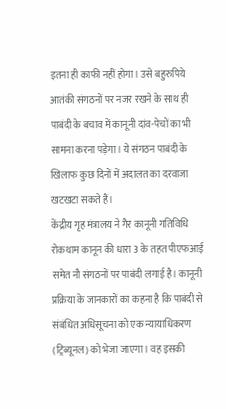इतना ही काफी नहीं होगा। उसे बहुरुपिये आतंकी संगठनों पर नजर रखने के साथ ही पाबंदी के बचाव में कानूनी दांव-पेचों का भी सामना करना पड़ेगा। ये संगठन पाबंदी के खिलाफ कुछ दिनों में अदालत का दरवाजा खटखटा सकते हैं।
केंद्रीय गृह मंत्रालय ने गैर कानूनी गतिविधि रोकथाम कानून की धारा 3 के तहत पीएफआई समेत नौ संगठनों पर पाबंदी लगाई है। कानूनी प्रक्रिया के जानकारों का कहना है कि पाबंदी से संबंधित अधिसूचना को एक न्यायाधिकरण (ट्रिब्यूनल) को भेजा जाएगा। वह इसकी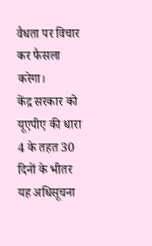वैधता पर विचार कर फैसला करेगा।
केंद्र सरकार को यूएपीए की धारा 4 के तहत 30 दिनों के भीतर यह अधिसूचना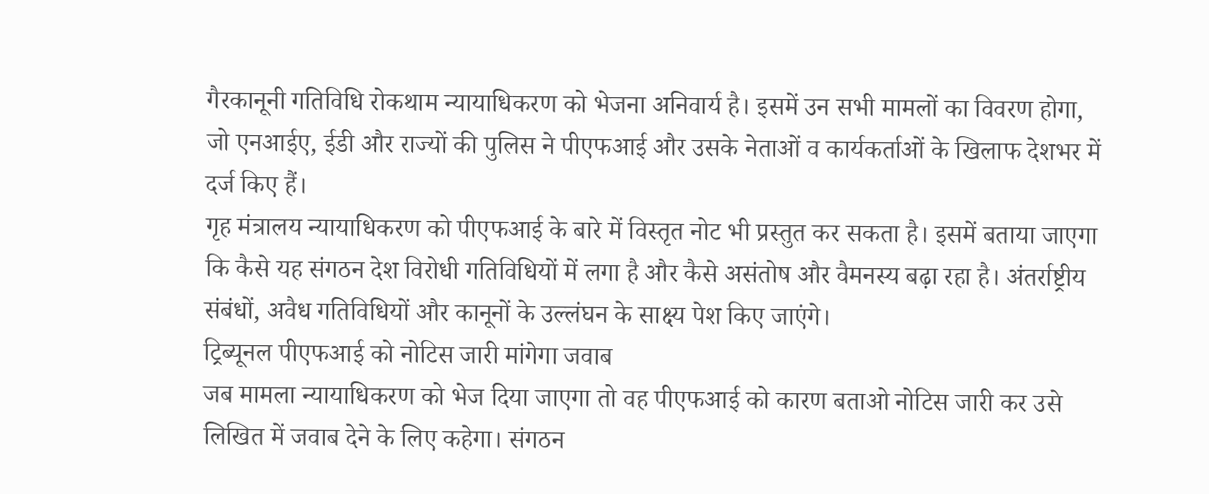गैरकानूनी गतिविधि रोकथाम न्यायाधिकरण को भेजना अनिवार्य है। इसमें उन सभी मामलों का विवरण होगा, जो एनआईए, ईडी और राज्यों की पुलिस ने पीएफआई और उसके नेताओं व कार्यकर्ताओं के खिलाफ देशभर में दर्ज किए हैं।
गृह मंत्रालय न्यायाधिकरण को पीएफआई के बारे में विस्तृत नोट भी प्रस्तुत कर सकता है। इसमें बताया जाएगा कि कैसे यह संगठन देश विरोधी गतिविधियों में लगा है और कैसे असंतोष और वैमनस्य बढ़ा रहा है। अंतर्राष्ट्रीय संबंधों, अवैध गतिविधियों और कानूनों के उल्लंघन के साक्ष्य पेश किए जाएंगे।
ट्रिब्यूनल पीएफआई को नोटिस जारी मांगेगा जवाब
जब मामला न्यायाधिकरण को भेज दिया जाएगा तो वह पीएफआई को कारण बताओ नोटिस जारी कर उसे लिखित में जवाब देने के लिए कहेगा। संगठन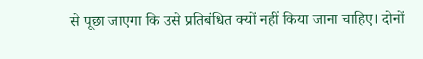से पूछा जाएगा कि उसे प्रतिबंधित क्यों नहीं किया जाना चाहिए। दोनों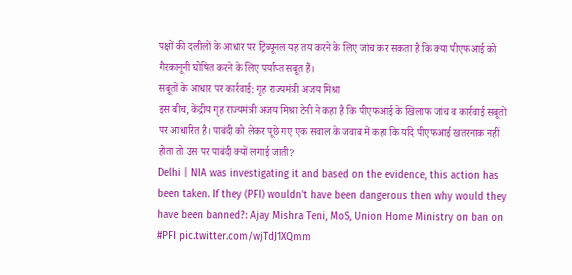पक्षों की दलीलों के आधार पर ट्रिब्यूनल यह तय करने के लिए जांच कर सकता है कि क्या पीएफआई को गैरकानूनी घोषित करने के लिए पर्याप्त सबूत हैं।
सबूतों के आधार पर कार्रवाई: गृह राज्यमंत्री अजय मिश्रा
इस बीच, केंद्रीय गृह राज्यमंत्री अजय मिश्रा टेनी ने कहा है कि पीएफआई के खिलाफ जांच व कार्रवाई सबूतों पर आधारित है। पाबंदी को लेकर पूछे गए एक सवाल के जवाब में कहा कि यदि पीएफआई खतरनाक नहीं होता तो उस पर पाबंदी क्यों लगाई जाती?
Delhi | NIA was investigating it and based on the evidence, this action has been taken. If they (PFI) wouldn't have been dangerous then why would they have been banned?: Ajay Mishra Teni, MoS, Union Home Ministry on ban on #PFI pic.twitter.com/wjTdJ1XQmm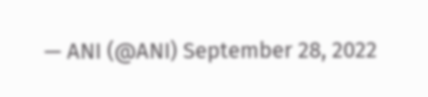— ANI (@ANI) September 28, 2022